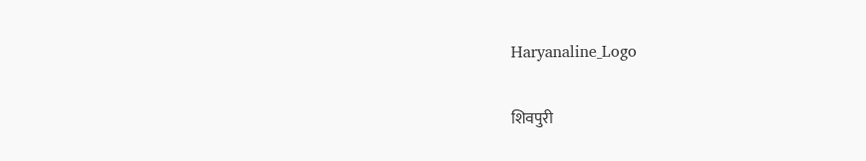Haryanaline_Logo

शिवपुरी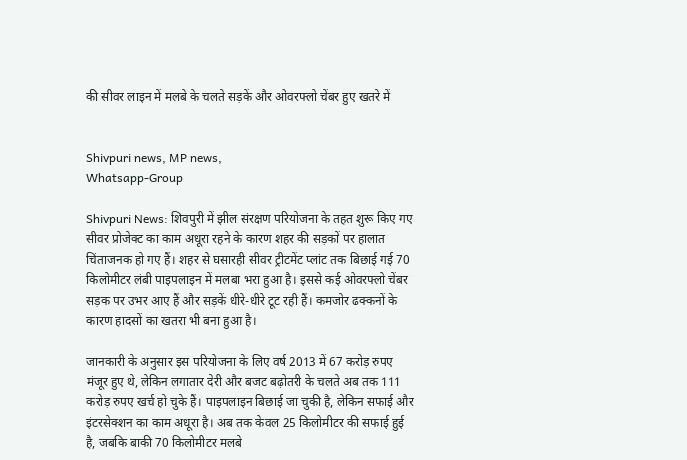की सीवर लाइन में मलबे के चलते सड़कें और ओवरफ्लो चेंबर हुए खतरे में


Shivpuri news, MP news,
Whatsapp-Group

Shivpuri News: शिवपुरी में झील संरक्षण परियोजना के तहत शुरू किए गए सीवर प्रोजेक्ट का काम अधूरा रहने के कारण शहर की सड़कों पर हालात चिंताजनक हो गए हैं। शहर से घसारही सीवर ट्रीटमेंट प्लांट तक बिछाई गई 70 किलोमीटर लंबी पाइपलाइन में मलबा भरा हुआ है। इससे कई ओवरफ्लो चेंबर सड़क पर उभर आए हैं और सड़कें धीरे-धीरे टूट रही हैं। कमजोर ढक्कनों के कारण हादसों का खतरा भी बना हुआ है।

जानकारी के अनुसार इस परियोजना के लिए वर्ष 2013 में 67 करोड़ रुपए मंजूर हुए थे, लेकिन लगातार देरी और बजट बढ़ोतरी के चलते अब तक 111 करोड़ रुपए खर्च हो चुके हैं। पाइपलाइन बिछाई जा चुकी है, लेकिन सफाई और इंटरसेक्शन का काम अधूरा है। अब तक केवल 25 किलोमीटर की सफाई हुई है, जबकि बाकी 70 किलोमीटर मलबे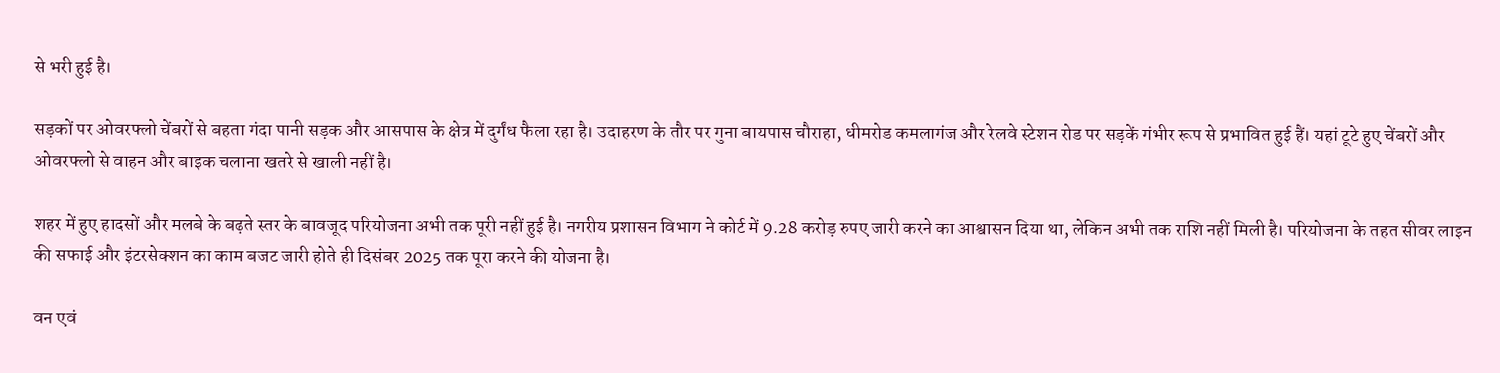से भरी हुई है।

सड़कों पर ओवरफ्लो चेंबरों से बहता गंदा पानी सड़क और आसपास के क्षेत्र में दुर्गंध फैला रहा है। उदाहरण के तौर पर गुना बायपास चौराहा, धीमरोड कमलागंज और रेलवे स्टेशन रोड पर सड़कें गंभीर रूप से प्रभावित हुई हैं। यहां टूटे हुए चेंबरों और ओवरफ्लो से वाहन और बाइक चलाना खतरे से खाली नहीं है।

शहर में हुए हादसों और मलबे के बढ़ते स्तर के बावजूद परियोजना अभी तक पूरी नहीं हुई है। नगरीय प्रशासन विभाग ने कोर्ट में 9.28 करोड़ रुपए जारी करने का आश्वासन दिया था, लेकिन अभी तक राशि नहीं मिली है। परियोजना के तहत सीवर लाइन की सफाई और इंटरसेक्शन का काम बजट जारी होते ही दिसंबर 2025 तक पूरा करने की योजना है।

वन एवं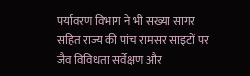पर्यावरण विभाग ने भी सख्या सागर सहित राज्य की पांच रामसर साइटों पर जैव विविधता सर्वेक्षण और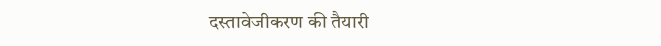दस्तावेजीकरण की तैयारी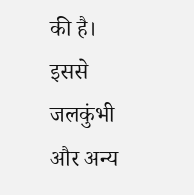की है। इससे जलकुंभी और अन्य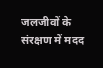जलजीवों के संरक्षण में मदद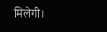मिलेगी।